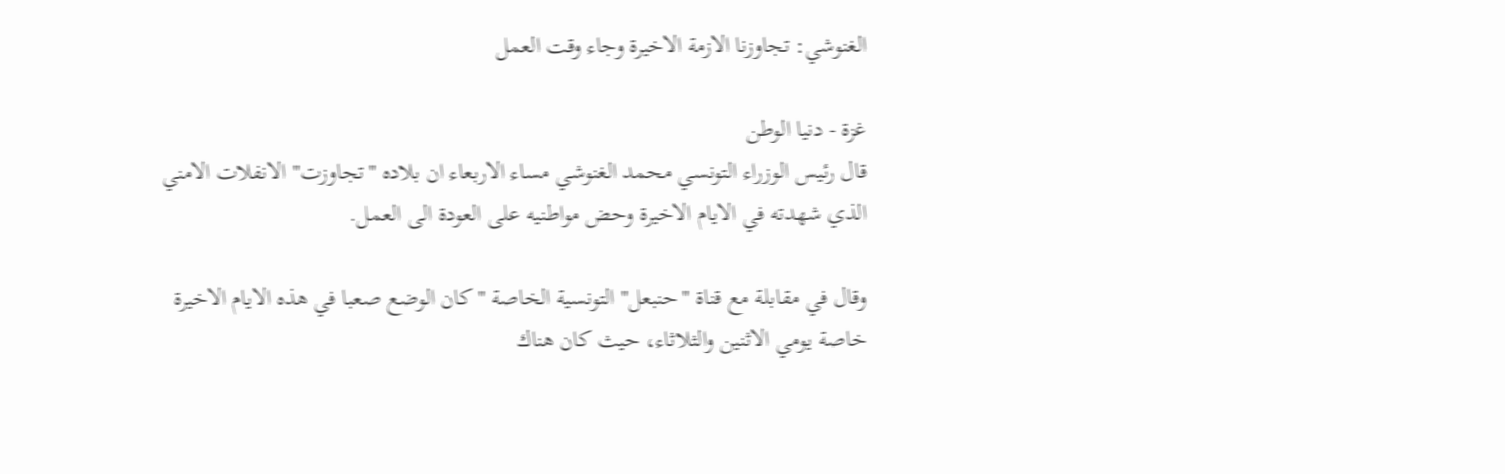الغنوشي: تجاوزنا الازمة الاخيرة وجاء وقت العمل

غزة - دنيا الوطن
قال رئيس الوزراء التونسي محمد الغنوشي مساء الاربعاء ان بلاده "تجاوزت" الانفلات الامني الذي شهدته في الايام الاخيرة وحض مواطنيه على العودة الى العمل.

وقال في مقابلة مع قناة "حنبعل" التونسية الخاصة "كان الوضع صعبا في هذه الايام الاخيرة خاصة يومي الاثنين والثلاثاء، حيث كان هناك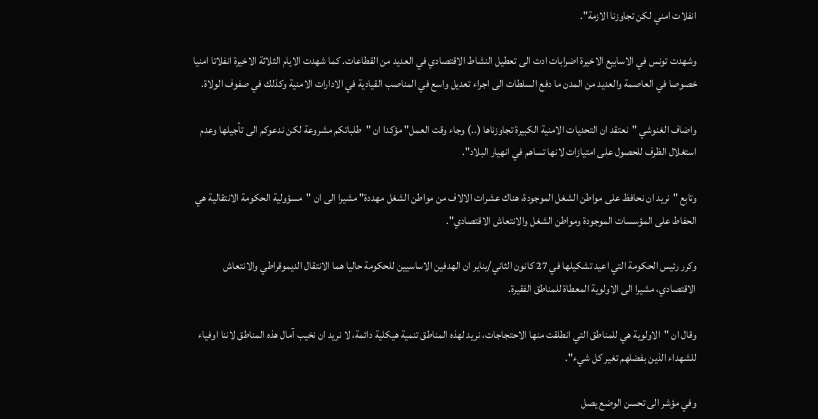انفلات امني لكن تجاوزنا الازمة".

وشهدت تونس في الاسابيع الاخيرة اضرابات ادت الى تعطيل النشاط الاقتصادي في العديد من القطاعات. كما شهدت الايام الثلاثة الاخيرة انفلاتا امنيا خصوصا في العاصمة والعديد من المدن ما دفع السلطات الى اجراء تعديل واسع في المناصب القيادية في الادارات الامنية وكذلك في صفوف الولاة.

واضاف الغنوشي "نعتقد ان التحديات الامنية الكبيرة تجاوزناها (..) وجاء وقت العمل" مؤكدا ان "طلباتكم مشروعة لكن ندعوكم الى تأجيلها وعدم استغلال الظرف للحصول على امتيازات لانها تساهم في انهيار البلاد".

وتابع "نريد ان نحافظ على مواطن الشغل الموجودة، هناك عشرات الالاف من مواطن الشغل مهددة" مشيرا الى ان "مسؤولية الحكومة الانتقالية هي الحفاط على المؤسسات الموجودة ومواطن الشغل والانتعاش الاقتصادي".

وكرر رئيس الحكومة التي اعيد تشكيلها في 27 كانون الثاني/يناير ان الهدفين الاساسيين للحكومة حاليا هما الانتقال الديموقراطي والانتعاش الاقتصادي، مشيرا الى الاولوية المعطاة للمناطق الفقيرة.

وقال ان "الاولوية هي للمناطق التي انطلقت منها الاحتجاجات، نريد لهذه المناطق تنمية هيكلية دائمة، لا نريد ان نخيب آمال هذه المناطق لاننا اوفياء للشهداء الذين بفضلهم تغير كل شيء".

وفي مؤشر الى تحسن الوضع يصل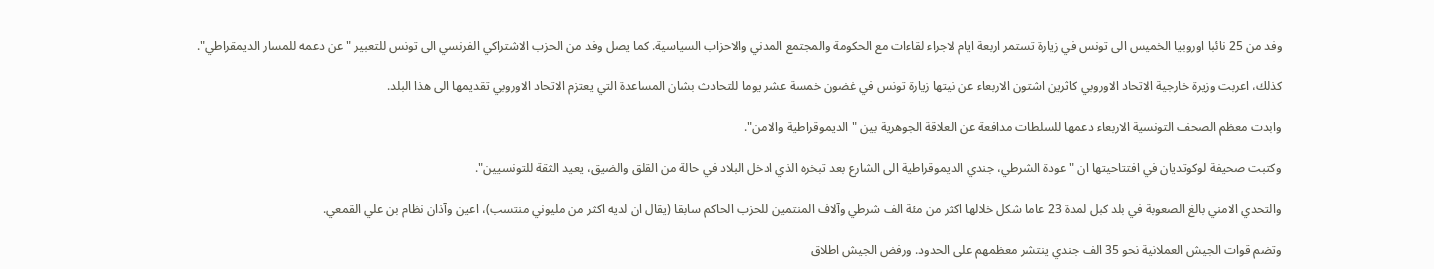وفد من 25 نائبا اوروبيا الخميس الى تونس في زيارة تستمر اربعة ايام لاجراء لقاءات مع الحكومة والمجتمع المدني والاحزاب السياسية. كما يصل وفد من الحزب الاشتراكي الفرنسي الى تونس للتعبير "عن دعمه للمسار الديمقراطي".

كذلك، اعربت وزيرة خارجية الاتحاد الاوروبي كاثرين اشتون الاربعاء عن نيتها زيارة تونس في غضون خمسة عشر يوما للتحادث بشان المساعدة التي يعتزم الاتحاد الاوروبي تقديمها الى هذا البلد.

وابدت معظم الصحف التونسية الاربعاء دعمها للسلطات مدافعة عن العلاقة الجوهرية بين "الديموقراطية والامن".

وكتبت صحيفة لوكوتديان في افتتاحيتها ان "عودة الشرطي، جندي الديموقراطية الى الشارع بعد تبخره الذي ادخل البلاد في حالة من القلق والضيق، يعيد الثقة للتونسيين".

والتحدي الامني بالغ الصعوبة في بلد كبل لمدة 23 عاما شكل خلالها اكثر من مئة الف شرطي وآلاف المنتمين للحزب الحاكم سابقا (يقال ان لديه اكثر من مليوني منتسب)، اعين وآذان نظام بن علي القمعي.

وتضم قوات الجيش العملانية نحو 35 الف جندي ينتشر معظمهم على الحدود. ورفض الجيش اطلاق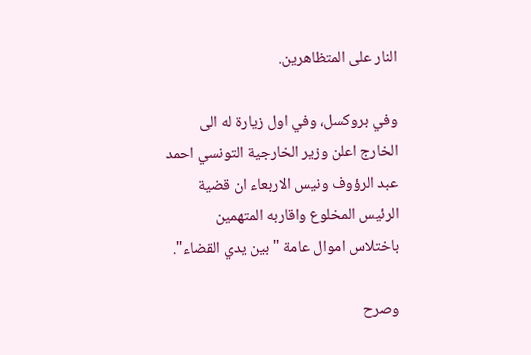النار على المتظاهرين.

وفي بروكسل، وفي اول زيارة له الى الخارج اعلن وزير الخارجية التونسي احمد عبد الرؤوف ونيس الاربعاء ان قضية الرئيس المخلوع واقاربه المتهمين باختلاس اموال عامة "بين يدي القضاء".

وصرح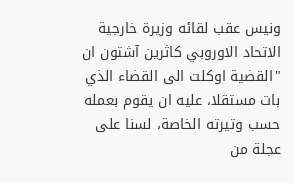ونيس عقب لقائه وزيرة خارجية الاتحاد الاوروبي كاثرين آشتون ان "القضية اوكلت الى القضاء الذي بات مستقلا، عليه ان يقوم بعمله حسب وتيرته الخاصة، لسنا على عجلة من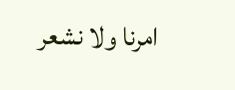امرنا ولا نشعر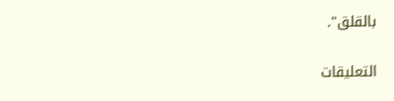بالقلق".

التعليقات